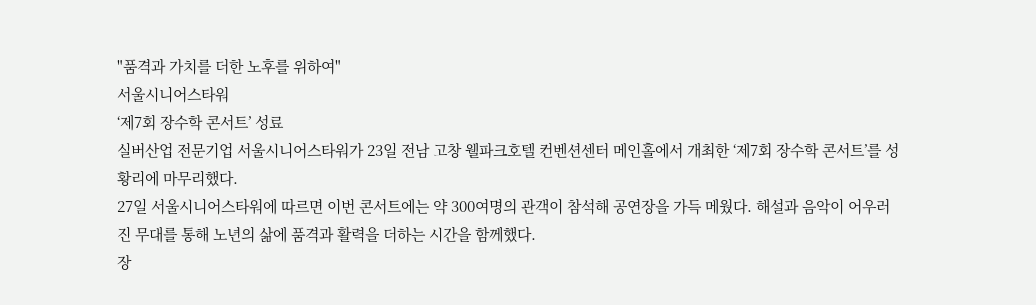"품격과 가치를 더한 노후를 위하여"
서울시니어스타워
‘제7회 장수학 콘서트’ 성료
실버산업 전문기업 서울시니어스타워가 23일 전남 고창 웰파크호텔 컨벤션센터 메인홀에서 개최한 ‘제7회 장수학 콘서트’를 성황리에 마무리했다.
27일 서울시니어스타워에 따르면 이번 콘서트에는 약 300여명의 관객이 참석해 공연장을 가득 메웠다. 해설과 음악이 어우러진 무대를 통해 노년의 삶에 품격과 활력을 더하는 시간을 함께했다.
장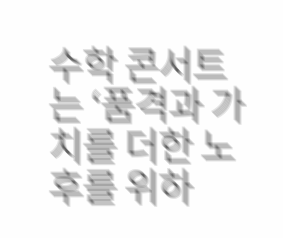수학 콘서트는 ‘품격과 가치를 더한 노후를 위하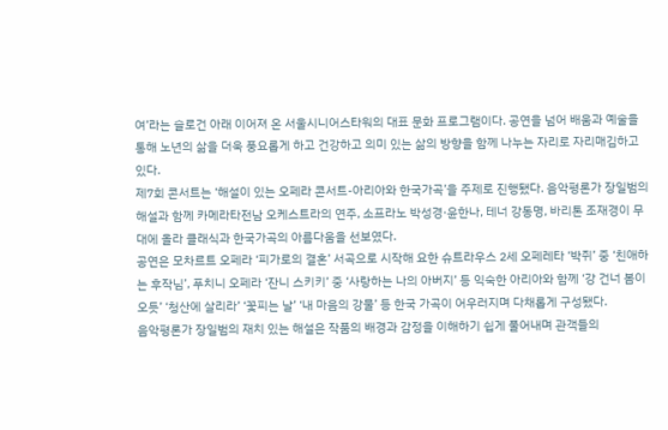여’라는 슬로건 아래 이어져 온 서울시니어스타워의 대표 문화 프로그램이다. 공연을 넘어 배움과 예술을 통해 노년의 삶을 더욱 풍요롭게 하고 건강하고 의미 있는 삶의 방향을 함께 나누는 자리로 자리매김하고 있다.
제7회 콘서트는 ‘해설이 있는 오페라 콘서트-아리아와 한국가곡’을 주제로 진행됐다. 음악평론가 장일범의 해설과 함께 카메라타전남 오케스트라의 연주, 소프라노 박성경·윤한나, 테너 강동명, 바리톤 조재경이 무대에 올라 클래식과 한국가곡의 아름다움을 선보였다.
공연은 모차르트 오페라 ‘피가로의 결혼’ 서곡으로 시작해 요한 슈트라우스 2세 오페레타 ‘박쥐’ 중 ‘친애하는 후작님’, 푸치니 오페라 ‘잔니 스키키’ 중 ‘사랑하는 나의 아버지’ 등 익숙한 아리아와 함께 ‘강 건너 봄이 오듯’ ‘청산에 살리라’ ‘꽃피는 날’ ‘내 마음의 강물’ 등 한국 가곡이 어우러지며 다채롭게 구성됐다.
음악평론가 장일범의 재치 있는 해설은 작품의 배경과 감정을 이해하기 쉽게 풀어내며 관객들의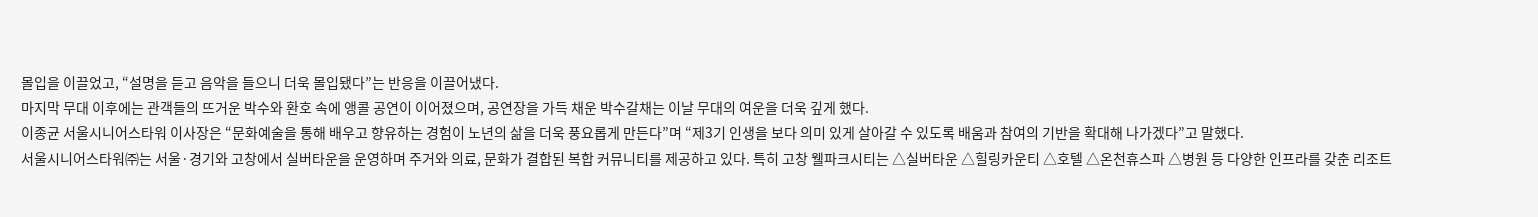몰입을 이끌었고, “설명을 듣고 음악을 들으니 더욱 몰입됐다”는 반응을 이끌어냈다.
마지막 무대 이후에는 관객들의 뜨거운 박수와 환호 속에 앵콜 공연이 이어졌으며, 공연장을 가득 채운 박수갈채는 이날 무대의 여운을 더욱 깊게 했다.
이종균 서울시니어스타워 이사장은 “문화예술을 통해 배우고 향유하는 경험이 노년의 삶을 더욱 풍요롭게 만든다”며 “제3기 인생을 보다 의미 있게 살아갈 수 있도록 배움과 참여의 기반을 확대해 나가겠다”고 말했다.
서울시니어스타워㈜는 서울·경기와 고창에서 실버타운을 운영하며 주거와 의료, 문화가 결합된 복합 커뮤니티를 제공하고 있다. 특히 고창 웰파크시티는 △실버타운 △힐링카운티 △호텔 △온천휴스파 △병원 등 다양한 인프라를 갖춘 리조트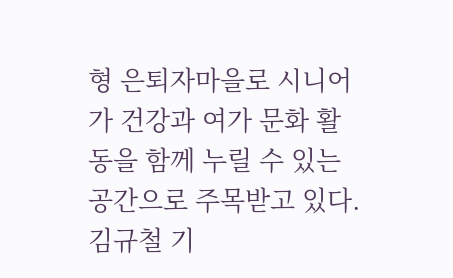형 은퇴자마을로 시니어가 건강과 여가 문화 활동을 함께 누릴 수 있는 공간으로 주목받고 있다.
김규철 기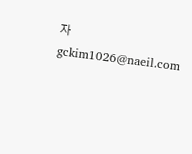자 gckim1026@naeil.com